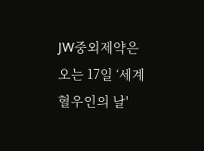JW중외제약은 오는 17일 ‘세계 혈우인의 날'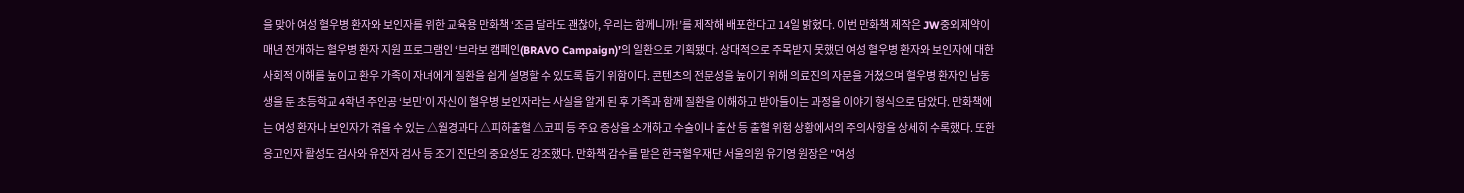을 맞아 여성 혈우병 환자와 보인자를 위한 교육용 만화책 ‘조금 달라도 괜찮아, 우리는 함께니까!’를 제작해 배포한다고 14일 밝혔다. 이번 만화책 제작은 JW중외제약이 매년 전개하는 혈우병 환자 지원 프로그램인 ‘브라보 캠페인(BRAVO Campaign)’의 일환으로 기획됐다. 상대적으로 주목받지 못했던 여성 혈우병 환자와 보인자에 대한 사회적 이해를 높이고 환우 가족이 자녀에게 질환을 쉽게 설명할 수 있도록 돕기 위함이다. 콘텐츠의 전문성을 높이기 위해 의료진의 자문을 거쳤으며 혈우병 환자인 남동생을 둔 초등학교 4학년 주인공 ‘보민’이 자신이 혈우병 보인자라는 사실을 알게 된 후 가족과 함께 질환을 이해하고 받아들이는 과정을 이야기 형식으로 담았다. 만화책에는 여성 환자나 보인자가 겪을 수 있는 △월경과다 △피하출혈 △코피 등 주요 증상을 소개하고 수술이나 출산 등 출혈 위험 상황에서의 주의사항을 상세히 수록했다. 또한 응고인자 활성도 검사와 유전자 검사 등 조기 진단의 중요성도 강조했다. 만화책 감수를 맡은 한국혈우재단 서울의원 유기영 원장은 "여성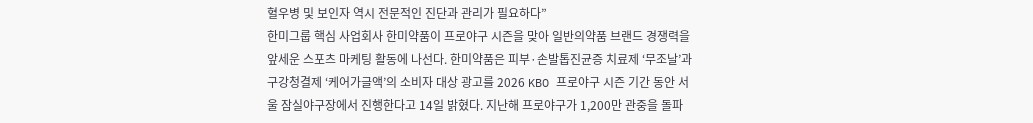혈우병 및 보인자 역시 전문적인 진단과 관리가 필요하다”
한미그룹 핵심 사업회사 한미약품이 프로야구 시즌을 맞아 일반의약품 브랜드 경쟁력을 앞세운 스포츠 마케팅 활동에 나선다. 한미약품은 피부·손발톱진균증 치료제 ‘무조날’과 구강청결제 ‘케어가글액’의 소비자 대상 광고를 2026 KBO 프로야구 시즌 기간 동안 서울 잠실야구장에서 진행한다고 14일 밝혔다. 지난해 프로야구가 1,200만 관중을 돌파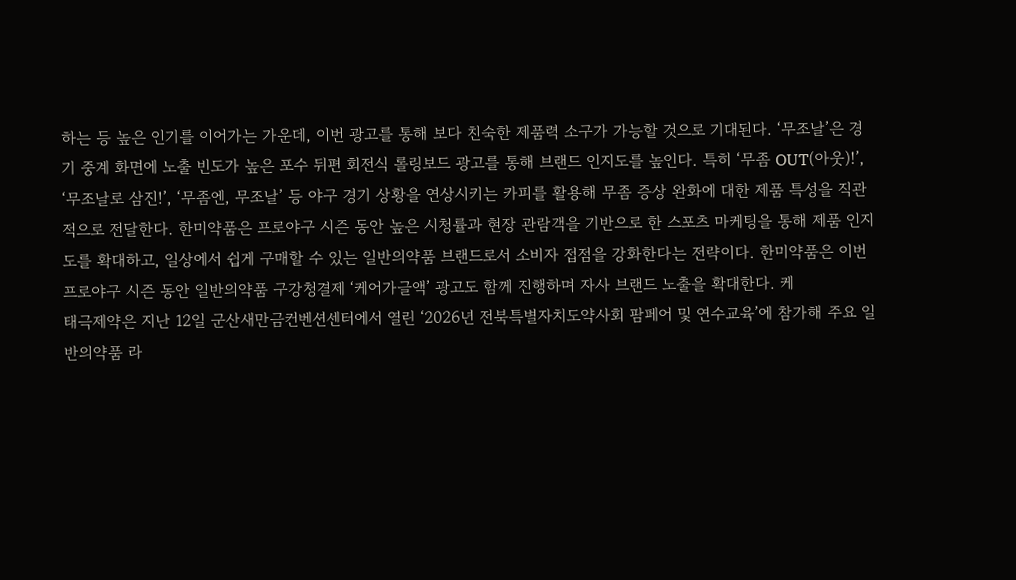하는 등 높은 인기를 이어가는 가운데, 이번 광고를 통해 보다 친숙한 제품력 소구가 가능할 것으로 기대된다. ‘무조날’은 경기 중계 화면에 노출 빈도가 높은 포수 뒤편 회전식 롤링보드 광고를 통해 브랜드 인지도를 높인다. 특히 ‘무좀 OUT(아웃)!’, ‘무조날로 삼진!’, ‘무좀엔, 무조날’ 등 야구 경기 상황을 연상시키는 카피를 활용해 무좀 증상 완화에 대한 제품 특성을 직관적으로 전달한다. 한미약품은 프로야구 시즌 동안 높은 시청률과 현장 관람객을 기반으로 한 스포츠 마케팅을 통해 제품 인지도를 확대하고, 일상에서 쉽게 구매할 수 있는 일반의약품 브랜드로서 소비자 접점을 강화한다는 전략이다. 한미약품은 이번 프로야구 시즌 동안 일반의약품 구강청결제 ‘케어가글액’ 광고도 함께 진행하며 자사 브랜드 노출을 확대한다. 케
태극제약은 지난 12일 군산새만금컨벤션센터에서 열린 ‘2026년 전북특별자치도약사회 팜페어 및 연수교육’에 참가해 주요 일반의약품 라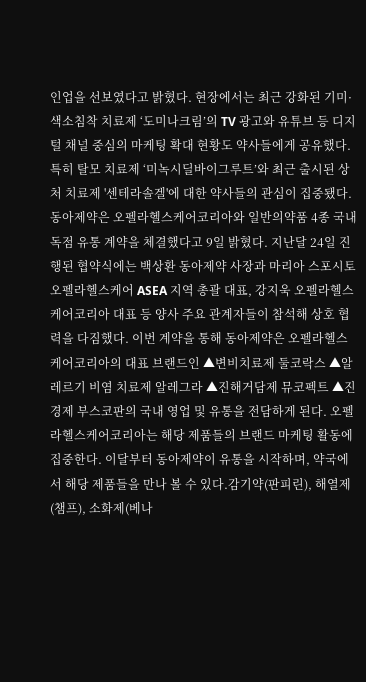인업을 선보였다고 밝혔다. 현장에서는 최근 강화된 기미·색소침착 치료제 ‘도미나크림’의 TV 광고와 유튜브 등 디지털 채널 중심의 마케팅 확대 현황도 약사들에게 공유했다. 특히 탈모 치료제 ‘미녹시딜바이그루트’와 최근 출시된 상처 치료제 '센테라솔겔'에 대한 약사들의 관심이 집중됐다.
동아제약은 오펠라헬스케어코리아와 일반의약품 4종 국내 독점 유통 계약을 체결했다고 9일 밝혔다. 지난달 24일 진행된 협약식에는 백상환 동아제약 사장과 마리아 스포시토 오펠라헬스케어 ASEA 지역 총괄 대표, 강지욱 오펠라헬스케어코리아 대표 등 양사 주요 관계자들이 참석해 상호 협력을 다짐했다. 이번 계약을 통해 동아제약은 오펠라헬스케어코리아의 대표 브랜드인 ▲변비치료제 둘코락스 ▲알레르기 비염 치료제 알레그라 ▲진해거담제 뮤코펙트 ▲진경제 부스코판의 국내 영업 및 유통을 전담하게 된다. 오펠라헬스케어코리아는 해당 제품들의 브랜드 마케팅 활동에 집중한다. 이달부터 동아제약이 유통을 시작하며, 약국에서 해당 제품들을 만나 볼 수 있다.감기약(판피린), 해열제(챔프), 소화제(베나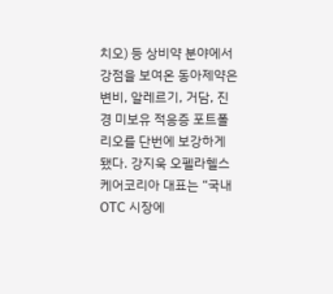치오) 등 상비약 분야에서 강점을 보여온 동아제약은 변비, 알레르기, 거담, 진경 미보유 적응증 포트폴리오를 단번에 보강하게 됐다. 강지욱 오펠라헬스케어코리아 대표는 “국내 OTC 시장에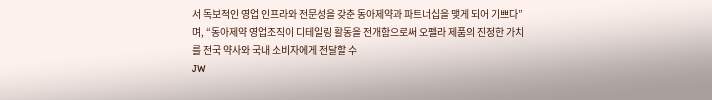서 독보적인 영업 인프라와 전문성을 갖춘 동아제약과 파트너십을 맺게 되어 기쁘다”며, “동아제약 영업조직이 디테일링 활동을 전개함으로써 오펠라 제품의 진정한 가치를 전국 약사와 국내 소비자에게 전달할 수
JW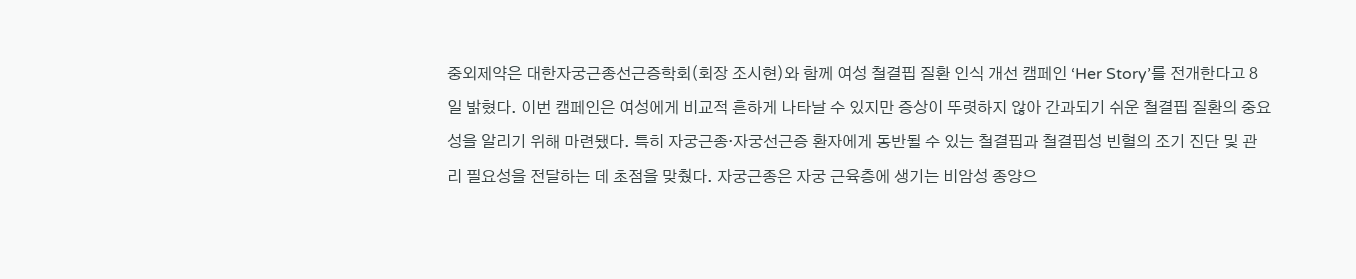중외제약은 대한자궁근종선근증학회(회장 조시현)와 함께 여성 철결핍 질환 인식 개선 캠페인 ‘Her Story’를 전개한다고 8일 밝혔다. 이번 캠페인은 여성에게 비교적 흔하게 나타날 수 있지만 증상이 뚜렷하지 않아 간과되기 쉬운 철결핍 질환의 중요성을 알리기 위해 마련됐다. 특히 자궁근종·자궁선근증 환자에게 동반될 수 있는 철결핍과 철결핍성 빈혈의 조기 진단 및 관리 필요성을 전달하는 데 초점을 맞췄다. 자궁근종은 자궁 근육층에 생기는 비암성 종양으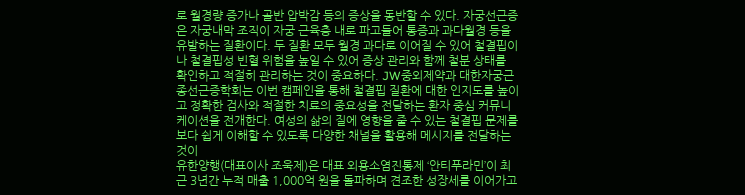로 월경량 증가나 골반 압박감 등의 증상을 동반할 수 있다. 자궁선근증은 자궁내막 조직이 자궁 근육층 내로 파고들어 통증과 과다월경 등을 유발하는 질환이다. 두 질환 모두 월경 과다로 이어질 수 있어 철결핍이나 철결핍성 빈혈 위험을 높일 수 있어 증상 관리와 함께 철분 상태를 확인하고 적절히 관리하는 것이 중요하다. JW중외제약과 대한자궁근종선근증학회는 이번 캠페인을 통해 철결핍 질환에 대한 인지도를 높이고 정확한 검사와 적절한 치료의 중요성을 전달하는 환자 중심 커뮤니케이션을 전개한다. 여성의 삶의 질에 영향을 줄 수 있는 철결핍 문제를 보다 쉽게 이해할 수 있도록 다양한 채널을 활용해 메시지를 전달하는 것이
유한양행(대표이사 조욱제)은 대표 외용소염진통제 ‘안티푸라민’이 최근 3년간 누적 매출 1,000억 원을 돌파하며 견조한 성장세를 이어가고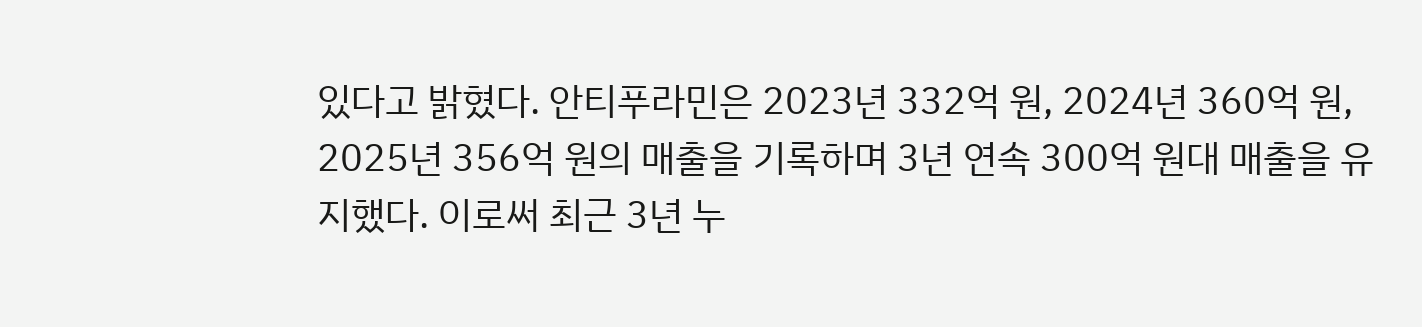있다고 밝혔다. 안티푸라민은 2023년 332억 원, 2024년 360억 원, 2025년 356억 원의 매출을 기록하며 3년 연속 300억 원대 매출을 유지했다. 이로써 최근 3년 누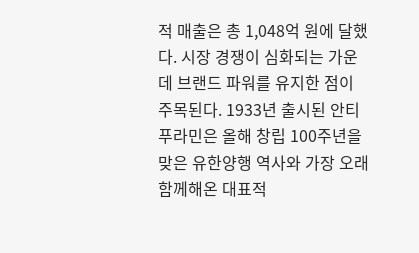적 매출은 총 1,048억 원에 달했다. 시장 경쟁이 심화되는 가운데 브랜드 파워를 유지한 점이 주목된다. 1933년 출시된 안티푸라민은 올해 창립 100주년을 맞은 유한양행 역사와 가장 오래 함께해온 대표적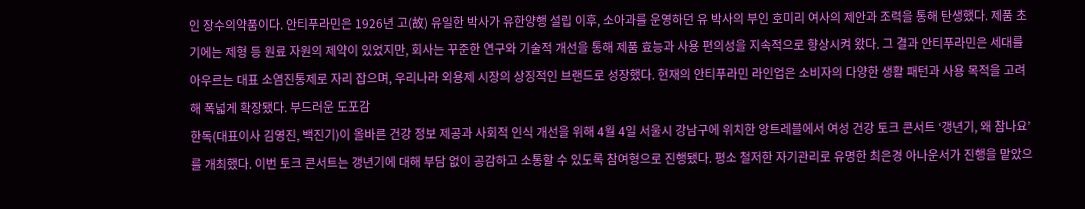인 장수의약품이다. 안티푸라민은 1926년 고(故) 유일한 박사가 유한양행 설립 이후, 소아과를 운영하던 유 박사의 부인 호미리 여사의 제안과 조력을 통해 탄생했다. 제품 초기에는 제형 등 원료 자원의 제약이 있었지만, 회사는 꾸준한 연구와 기술적 개선을 통해 제품 효능과 사용 편의성을 지속적으로 향상시켜 왔다. 그 결과 안티푸라민은 세대를 아우르는 대표 소염진통제로 자리 잡으며, 우리나라 외용제 시장의 상징적인 브랜드로 성장했다. 현재의 안티푸라민 라인업은 소비자의 다양한 생활 패턴과 사용 목적을 고려해 폭넓게 확장됐다. 부드러운 도포감
한독(대표이사 김영진, 백진기)이 올바른 건강 정보 제공과 사회적 인식 개선을 위해 4월 4일 서울시 강남구에 위치한 앙트레블에서 여성 건강 토크 콘서트 ‘갱년기, 왜 참나요’를 개최했다. 이번 토크 콘서트는 갱년기에 대해 부담 없이 공감하고 소통할 수 있도록 참여형으로 진행됐다. 평소 철저한 자기관리로 유명한 최은경 아나운서가 진행을 맡았으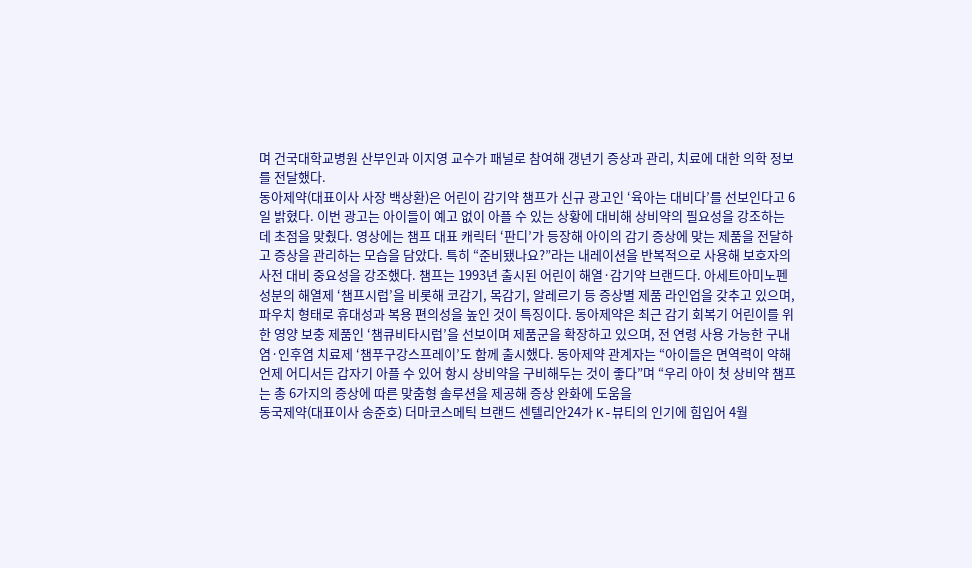며 건국대학교병원 산부인과 이지영 교수가 패널로 참여해 갱년기 증상과 관리, 치료에 대한 의학 정보를 전달했다.
동아제약(대표이사 사장 백상환)은 어린이 감기약 챔프가 신규 광고인 ‘육아는 대비다’를 선보인다고 6일 밝혔다. 이번 광고는 아이들이 예고 없이 아플 수 있는 상황에 대비해 상비약의 필요성을 강조하는 데 초점을 맞췄다. 영상에는 챔프 대표 캐릭터 ‘판디’가 등장해 아이의 감기 증상에 맞는 제품을 전달하고 증상을 관리하는 모습을 담았다. 특히 “준비됐나요?”라는 내레이션을 반복적으로 사용해 보호자의 사전 대비 중요성을 강조했다. 챔프는 1993년 출시된 어린이 해열·감기약 브랜드다. 아세트아미노펜 성분의 해열제 ‘챔프시럽’을 비롯해 코감기, 목감기, 알레르기 등 증상별 제품 라인업을 갖추고 있으며, 파우치 형태로 휴대성과 복용 편의성을 높인 것이 특징이다. 동아제약은 최근 감기 회복기 어린이를 위한 영양 보충 제품인 ‘챔큐비타시럽’을 선보이며 제품군을 확장하고 있으며, 전 연령 사용 가능한 구내염·인후염 치료제 ‘챔푸구강스프레이’도 함께 출시했다. 동아제약 관계자는 “아이들은 면역력이 약해 언제 어디서든 갑자기 아플 수 있어 항시 상비약을 구비해두는 것이 좋다”며 “우리 아이 첫 상비약 챔프는 총 6가지의 증상에 따른 맞춤형 솔루션을 제공해 증상 완화에 도움을
동국제약(대표이사 송준호) 더마코스메틱 브랜드 센텔리안24가 K-뷰티의 인기에 힘입어 4월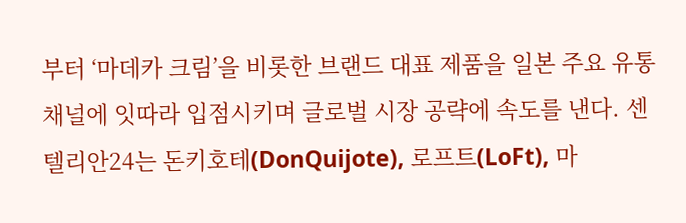부터 ‘마데카 크림’을 비롯한 브랜드 대표 제품을 일본 주요 유통 채널에 잇따라 입점시키며 글로벌 시장 공략에 속도를 낸다. 센텔리안24는 돈키호테(DonQuijote), 로프트(LoFt), 마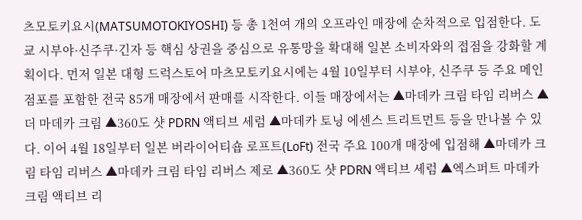츠모토키요시(MATSUMOTOKIYOSHI) 등 총 1천여 개의 오프라인 매장에 순차적으로 입점한다. 도쿄 시부야·신주쿠·긴자 등 핵심 상권을 중심으로 유통망을 확대해 일본 소비자와의 접점을 강화할 계획이다. 먼저 일본 대형 드럭스토어 마츠모토키요시에는 4월 10일부터 시부야, 신주쿠 등 주요 메인 점포를 포함한 전국 85개 매장에서 판매를 시작한다. 이들 매장에서는 ▲마데카 크림 타임 리버스 ▲더 마데카 크림 ▲360도 샷 PDRN 액티브 세럼 ▲마데카 토닝 에센스 트리트먼트 등을 만나볼 수 있다. 이어 4월 18일부터 일본 버라이어티숍 로프트(LoFt) 전국 주요 100개 매장에 입점해 ▲마데카 크림 타임 리버스 ▲마데카 크림 타임 리버스 제로 ▲360도 샷 PDRN 액티브 세럼 ▲엑스퍼트 마데카 크림 액티브 리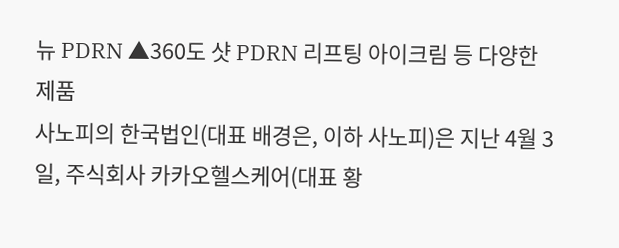뉴 PDRN ▲360도 샷 PDRN 리프팅 아이크림 등 다양한 제품
사노피의 한국법인(대표 배경은, 이하 사노피)은 지난 4월 3일, 주식회사 카카오헬스케어(대표 황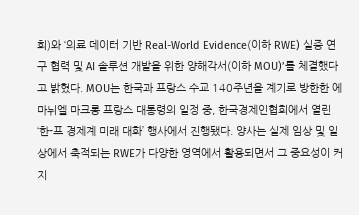희)와 ‘의료 데이터 기반 Real-World Evidence(이하 RWE) 실증 연구 협력 및 AI 솔루션 개발을 위한 양해각서(이하 MOU)’를 체결했다고 밝혔다. MOU는 한국과 프랑스 수교 140주년을 계기로 방한한 에마뉘엘 마크롱 프랑스 대통령의 일정 중, 한국경제인협회에서 열린 ‘한-프 경제계 미래 대화’ 행사에서 진행됐다. 양사는 실제 임상 및 일상에서 축적되는 RWE가 다양한 영역에서 활용되면서 그 중요성이 커지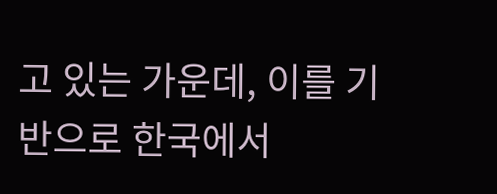고 있는 가운데, 이를 기반으로 한국에서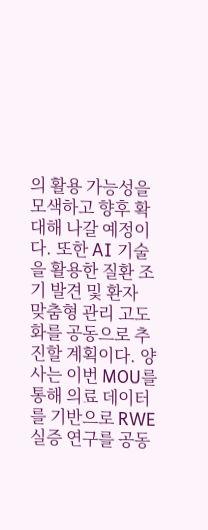의 활용 가능성을 모색하고 향후 확대해 나갈 예정이다. 또한 AI 기술을 활용한 질환 조기 발견 및 환자 맞춤형 관리 고도화를 공동으로 추진할 계획이다. 양사는 이번 MOU를 통해 의료 데이터를 기반으로 RWE 실증 연구를 공동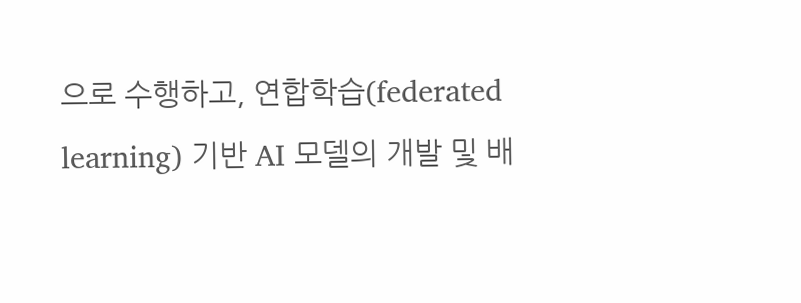으로 수행하고, 연합학습(federated learning) 기반 AI 모델의 개발 및 배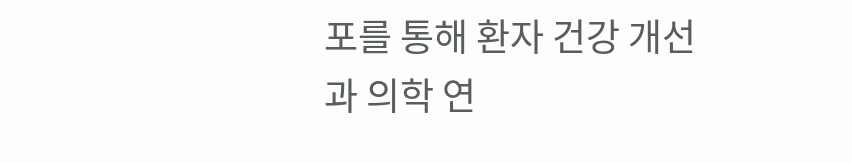포를 통해 환자 건강 개선과 의학 연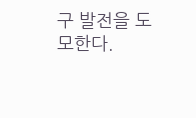구 발전을 도모한다.